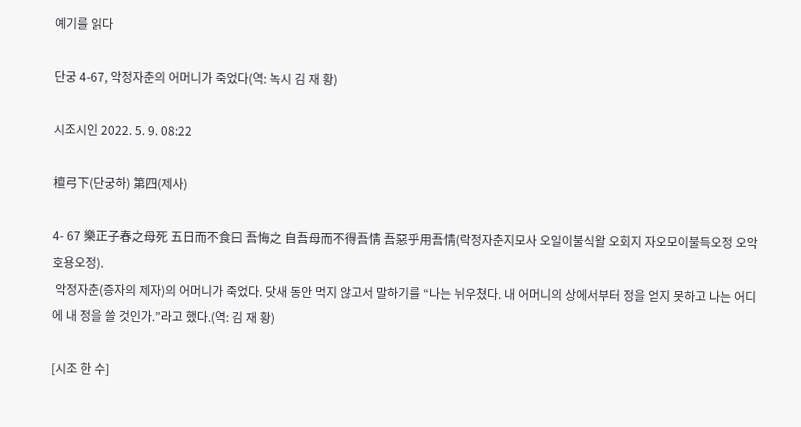예기를 읽다

단궁 4-67, 악정자춘의 어머니가 죽었다(역: 녹시 김 재 황)

시조시인 2022. 5. 9. 08:22

檀弓下(단궁하) 第四(제사)

4- 67 樂正子春之母死 五日而不食曰 吾悔之 自吾母而不得吾情 吾惡乎用吾情(락정자춘지모사 오일이불식왈 오회지 자오모이불득오정 오악호용오정).
 악정자춘(증자의 제자)의 어머니가 죽었다. 닷새 동안 먹지 않고서 말하기를 “나는 뉘우쳤다. 내 어머니의 상에서부터 정을 얻지 못하고 나는 어디에 내 정을 쓸 것인가.”라고 했다.(역: 김 재 황)

[시조 한 수]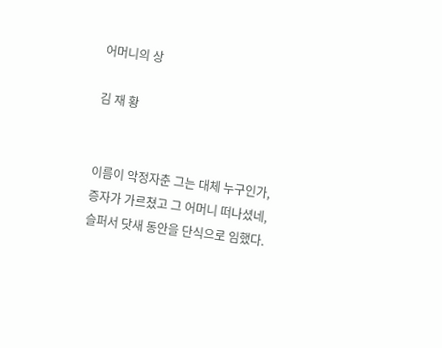어머니의 상

김 재 황


이름이 악정자춘 그는 대체 누구인가,
증자가 가르쳤고 그 어머니 떠나셨네,
슬퍼서 닷새 동안을 단식으로 임했다.